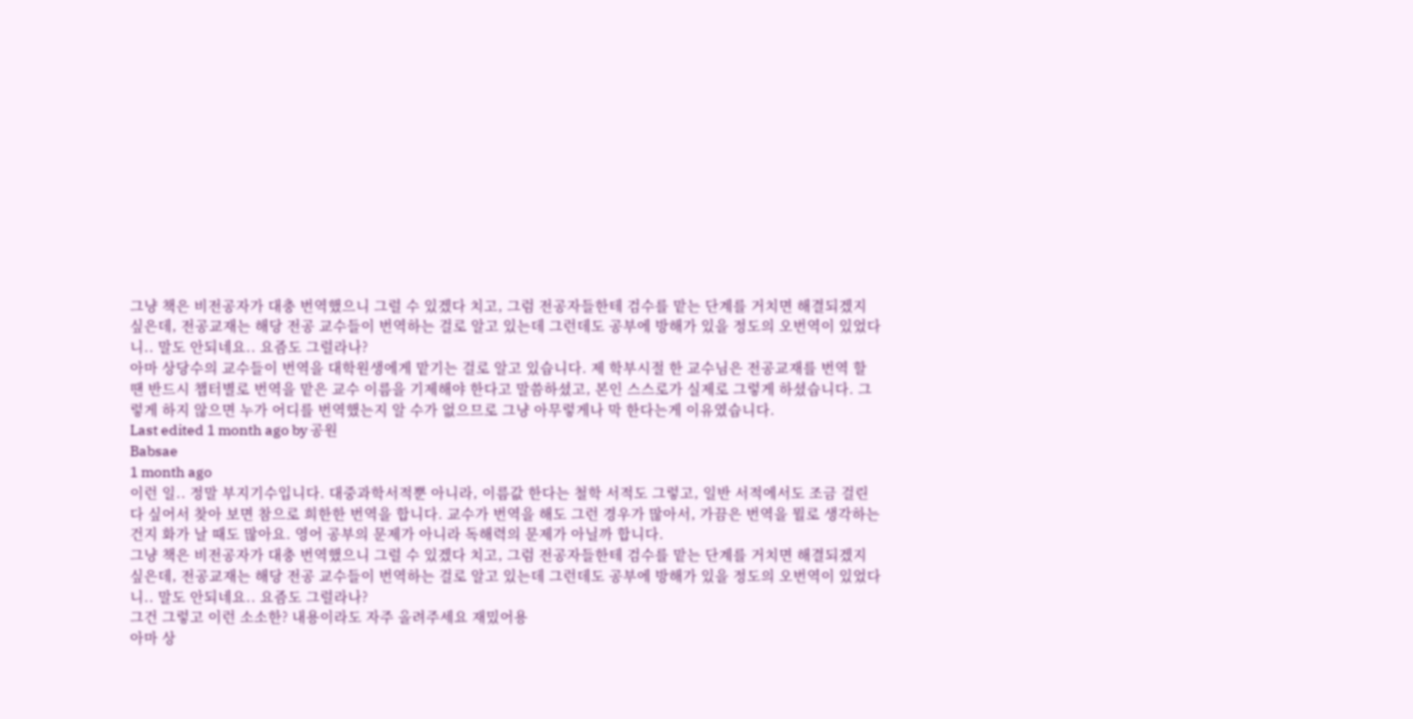그냥 책은 비전공자가 대충 번역했으니 그럴 수 있겠다 치고, 그럼 전공자들한테 검수를 맡는 단계를 거치면 해결되겠지 싶은데, 전공교재는 해당 전공 교수들이 번역하는 걸로 알고 있는데 그런데도 공부에 방해가 있을 정도의 오번역이 있었다니.. 말도 안되네요.. 요즘도 그럴라나?
아마 상당수의 교수들이 번역을 대학원생에게 맡기는 걸로 알고 있습니다. 제 학부시절 한 교수님은 전공교재를 번역 할 땐 반드시 챕터별로 번역을 맡은 교수 이름을 기제해야 한다고 말씀하셨고, 본인 스스로가 실제로 그렇게 하셨습니다. 그렇게 하지 않으면 누가 어디를 번역했는지 알 수가 없으므로 그냥 아무렇게나 막 한다는게 이유였습니다.
Last edited 1 month ago by 공원
Babsae
1 month ago
이런 일.. 정말 부지기수입니다. 대중과학서적뿐 아니라, 이름값 한다는 철학 서적도 그렇고, 일반 서적에서도 조금 걸린다 싶어서 찾아 보면 참으로 희한한 번역을 합니다. 교수가 번역을 해도 그런 경우가 많아서, 가끔은 번역을 뭘로 생각하는 건지 화가 날 때도 많아요. 영어 공부의 문제가 아니라 독해력의 문제가 아닐까 합니다.
그냥 책은 비전공자가 대충 번역했으니 그럴 수 있겠다 치고, 그럼 전공자들한테 검수를 맡는 단계를 거치면 해결되겠지 싶은데, 전공교재는 해당 전공 교수들이 번역하는 걸로 알고 있는데 그런데도 공부에 방해가 있을 정도의 오번역이 있었다니.. 말도 안되네요.. 요즘도 그럴라나?
그건 그렇고 이런 소소한? 내용이라도 자주 올려주세요 재밌어용
아마 상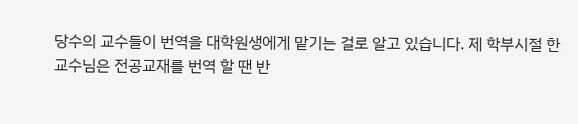당수의 교수들이 번역을 대학원생에게 맡기는 걸로 알고 있습니다. 제 학부시절 한 교수님은 전공교재를 번역 할 땐 반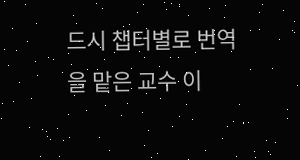드시 챕터별로 번역을 맡은 교수 이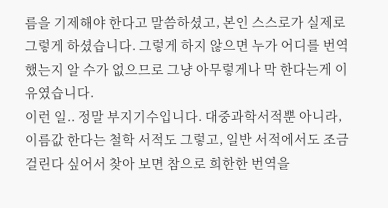름을 기제해야 한다고 말씀하셨고, 본인 스스로가 실제로 그렇게 하셨습니다. 그렇게 하지 않으면 누가 어디를 번역했는지 알 수가 없으므로 그냥 아무렇게나 막 한다는게 이유였습니다.
이런 일.. 정말 부지기수입니다. 대중과학서적뿐 아니라, 이름값 한다는 철학 서적도 그렇고, 일반 서적에서도 조금 걸린다 싶어서 찾아 보면 참으로 희한한 번역을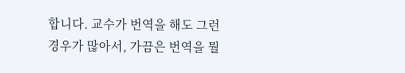합니다. 교수가 번역을 해도 그런 경우가 많아서, 가끔은 번역을 뭘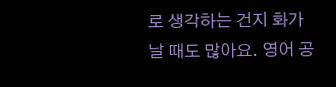로 생각하는 건지 화가 날 때도 많아요. 영어 공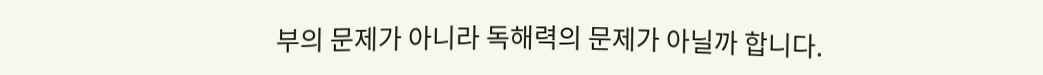부의 문제가 아니라 독해력의 문제가 아닐까 합니다.